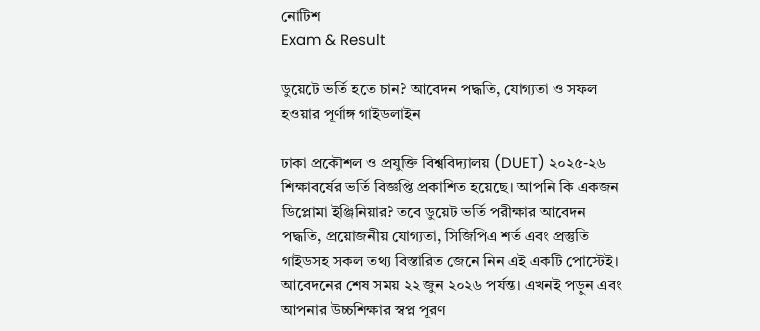নোটিশ
Exam & Result

ডুয়েটে ভর্তি হতে চান? আবেদন পদ্ধতি, যোগ্যতা ও সফল হওয়ার পূর্ণাঙ্গ গাইডলাইন

ঢাকা প্রকৌশল ও প্রযুক্তি বিশ্ববিদ্যালয় (DUET) ২০২৫-২৬ শিক্ষাবর্ষের ভর্তি বিজ্ঞপ্তি প্রকাশিত হয়েছে। আপনি কি একজন ডিপ্লোমা ইঞ্জিনিয়ার? তবে ডুয়েট ভর্তি পরীক্ষার আবেদন পদ্ধতি, প্রয়োজনীয় যোগ্যতা, সিজিপিএ শর্ত এবং প্রস্তুতি গাইডসহ সকল তথ্য বিস্তারিত জেনে নিন এই একটি পোস্টেই। আবেদনের শেষ সময় ২২ জুন ২০২৬ পর্যন্ত। এখনই পড়ুন এবং আপনার উচ্চশিক্ষার স্বপ্ন পূরণ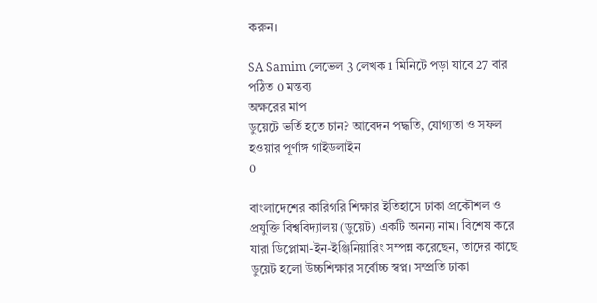করুন।

SA Samim লেভেল 3 লেখক 1 মিনিটে পড়া যাবে 27 বার পঠিত 0 মন্তব্য
অক্ষরের মাপ
ডুয়েটে ভর্তি হতে চান? আবেদন পদ্ধতি, যোগ্যতা ও সফল হওয়ার পূর্ণাঙ্গ গাইডলাইন
0

বাংলাদেশের কারিগরি শিক্ষার ইতিহাসে ঢাকা প্রকৌশল ও প্রযুক্তি বিশ্ববিদ্যালয় (ডুয়েট) একটি অনন্য নাম। বিশেষ করে যারা ডিপ্লোমা-ইন-ইঞ্জিনিয়ারিং সম্পন্ন করেছেন, তাদের কাছে ডুয়েট হলো উচ্চশিক্ষার সর্বোচ্চ স্বপ্ন। সম্প্রতি ঢাকা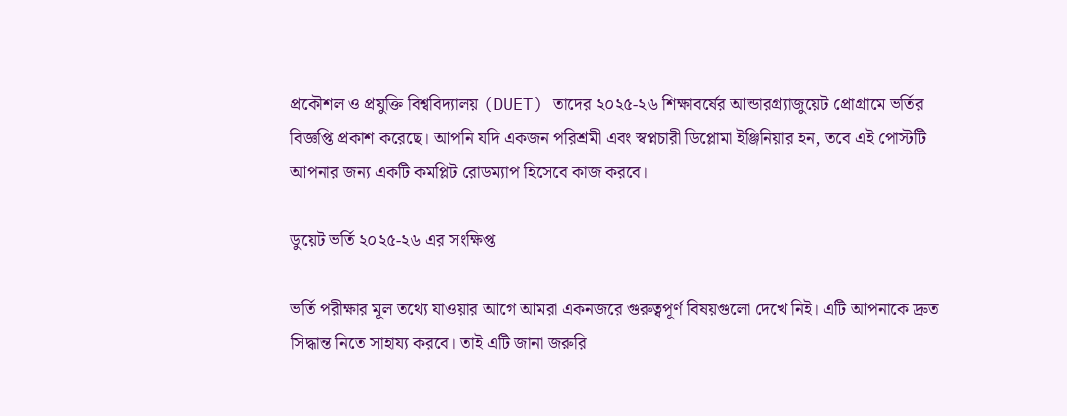প্রকৌশল ও প্রযুক্তি বিশ্ববিদ্যালয় (DUET) তাদের ২০২৫-২৬ শিক্ষাবর্ষের আন্ডারগ্র্যাজুয়েট প্রোগ্রামে ভর্তির বিজ্ঞপ্তি প্রকাশ করেছে। আপনি যদি একজন পরিশ্রমী এবং স্বপ্নচারী ডিপ্লোমা ইঞ্জিনিয়ার হন, তবে এই পোস্টটি আপনার জন্য একটি কমপ্লিট রোডম্যাপ হিসেবে কাজ করবে।

ডুয়েট ভর্তি ২০২৫-২৬ এর সংক্ষিপ্ত

ভর্তি পরীক্ষার মূল তথ্যে যাওয়ার আগে আমরা একনজরে গুরুত্বপূর্ণ বিষয়গুলো দেখে নিই। এটি আপনাকে দ্রুত সিদ্ধান্ত নিতে সাহায্য করবে। তাই এটি জানা জরুরি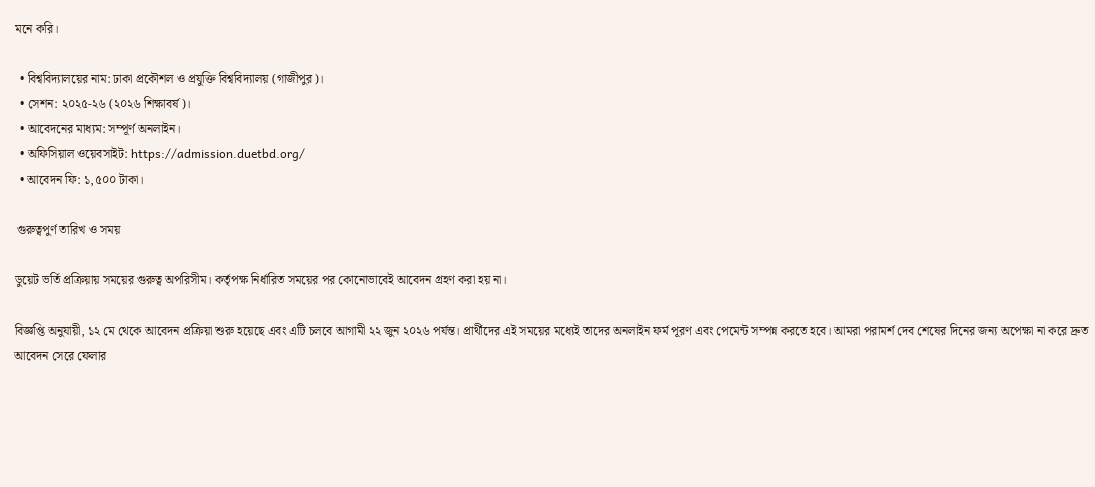মনে করি।

  • বিশ্ববিদ্যালয়ের নাম: ঢাকা প্রকৌশল ও প্রযুক্তি বিশ্ববিদ্যালয় (গাজীপুর)।
  • সেশন: ২০২৫-২৬ (২০২৬ শিক্ষাবর্ষ)।
  • আবেদনের মাধ্যম: সম্পূর্ণ অনলাইন।
  • অফিসিয়াল ওয়েবসাইট: https://admission.duetbd.org/
  • আবেদন ফি: ১,৫০০ টাকা।

 গুরুত্বপুর্ণ তারিখ ও সময়

ডুয়েট ভর্তি প্রক্রিয়ায় সময়ের গুরুত্ব অপরিসীম। কর্তৃপক্ষ নির্ধারিত সময়ের পর কোনোভাবেই আবেদন গ্রহণ করা হয় না।

বিজ্ঞপ্তি অনুযায়ী, ১২ মে থেকে আবেদন প্রক্রিয়া শুরু হয়েছে এবং এটি চলবে আগামী ২২ জুন ২০২৬ পর্যন্ত। প্রার্থীদের এই সময়ের মধ্যেই তাদের অনলাইন ফর্ম পূরণ এবং পেমেন্ট সম্পন্ন করতে হবে। আমরা পরামর্শ দেব শেষের দিনের জন্য অপেক্ষা না করে দ্রুত আবেদন সেরে ফেলার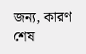জন্য, কারণ শেষ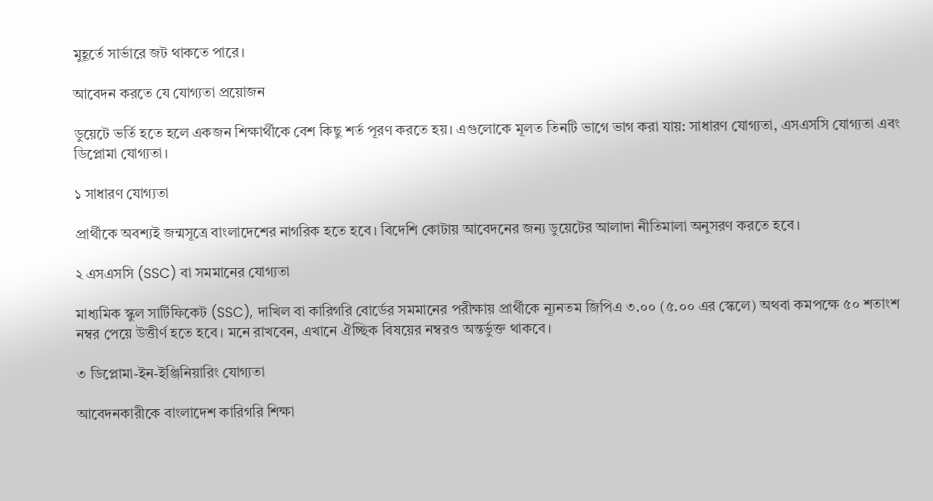মুহূর্তে সার্ভারে জট থাকতে পারে।

আবেদন করতে যে যোগ্যতা প্রয়োজন

ডুয়েটে ভর্তি হতে হলে একজন শিক্ষার্থীকে বেশ কিছু শর্ত পূরণ করতে হয়। এগুলোকে মূলত তিনটি ভাগে ভাগ করা যায়: সাধারণ যোগ্যতা, এসএসসি যোগ্যতা এবং ডিপ্লোমা যোগ্যতা।

১ সাধারণ যোগ্যতা

প্রার্থীকে অবশ্যই জন্মসূত্রে বাংলাদেশের নাগরিক হতে হবে। বিদেশি কোটায় আবেদনের জন্য ডুয়েটের আলাদা নীতিমালা অনুসরণ করতে হবে।

২ এসএসসি (SSC) বা সমমানের যোগ্যতা

মাধ্যমিক স্কুল সার্টিফিকেট (SSC), দাখিল বা কারিগরি বোর্ডের সমমানের পরীক্ষায় প্রার্থীকে ন্যূনতম জিপিএ ৩.০০ (৫.০০ এর স্কেলে) অথবা কমপক্ষে ৫০ শতাংশ নম্বর পেয়ে উত্তীর্ণ হতে হবে। মনে রাখবেন, এখানে ঐচ্ছিক বিষয়ের নম্বরও অন্তর্ভুক্ত থাকবে।

৩ ডিপ্লোমা-ইন-ইঞ্জিনিয়ারিং যোগ্যতা

আবেদনকারীকে বাংলাদেশ কারিগরি শিক্ষা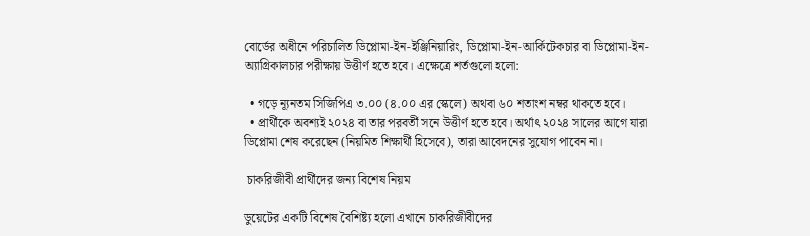বোর্ডের অধীনে পরিচালিত ডিপ্লোমা-ইন-ইঞ্জিনিয়ারিং, ডিপ্লোমা-ইন-আর্কিটেকচার বা ডিপ্লোমা-ইন-অ্যাগ্রিকালচার পরীক্ষায় উত্তীর্ণ হতে হবে। এক্ষেত্রে শর্তগুলো হলো:

  • গড়ে ন্যূনতম সিজিপিএ ৩.০০ (৪.০০ এর স্কেলে) অথবা ৬০ শতাংশ নম্বর থাকতে হবে।
  • প্রার্থীকে অবশ্যই ২০২৪ বা তার পরবর্তী সনে উত্তীর্ণ হতে হবে। অর্থাৎ ২০২৪ সালের আগে যারা ডিপ্লোমা শেষ করেছেন (নিয়মিত শিক্ষার্থী হিসেবে), তারা আবেদনের সুযোগ পাবেন না।

 চাকরিজীবী প্রার্থীদের জন্য বিশেষ নিয়ম

ডুয়েটের একটি বিশেষ বৈশিষ্ট্য হলো এখানে চাকরিজীবীদের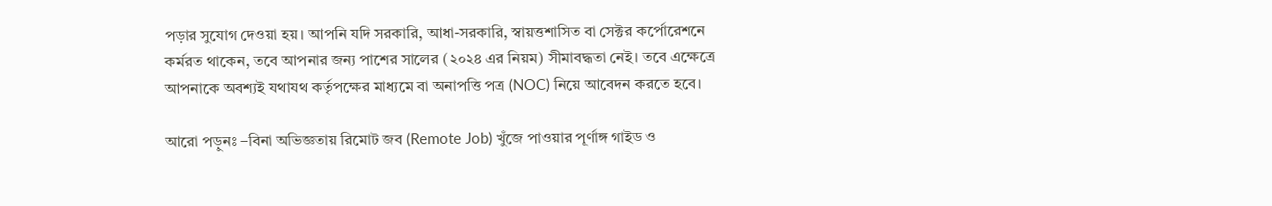পড়ার সুযোগ দেওয়া হয়। আপনি যদি সরকারি, আধা-সরকারি, স্বায়ত্তশাসিত বা সেক্টর কর্পোরেশনে কর্মরত থাকেন, তবে আপনার জন্য পাশের সালের (২০২৪ এর নিয়ম) সীমাবদ্ধতা নেই। তবে এক্ষেত্রে আপনাকে অবশ্যই যথাযথ কর্তৃপক্ষের মাধ্যমে বা অনাপত্তি পত্র (NOC) নিয়ে আবেদন করতে হবে।

আরো পড়ুনঃ –বিনা অভিজ্ঞতায় রিমোট জব (Remote Job) খুঁজে পাওয়ার পূর্ণাঙ্গ গাইড ও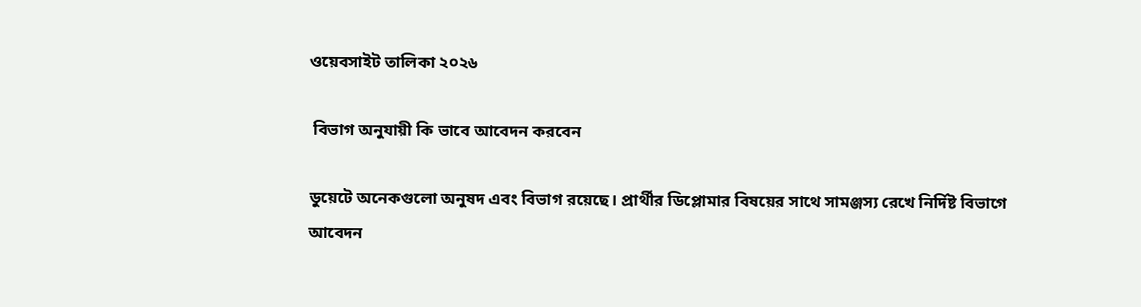ওয়েবসাইট তালিকা ২০২৬

 বিভাগ অনুযায়ী কি ভাবে আবেদন করবেন

ডুয়েটে অনেকগুলো অনুষদ এবং বিভাগ রয়েছে। প্রার্থীর ডিপ্লোমার বিষয়ের সাথে সামঞ্জস্য রেখে নির্দিষ্ট বিভাগে আবেদন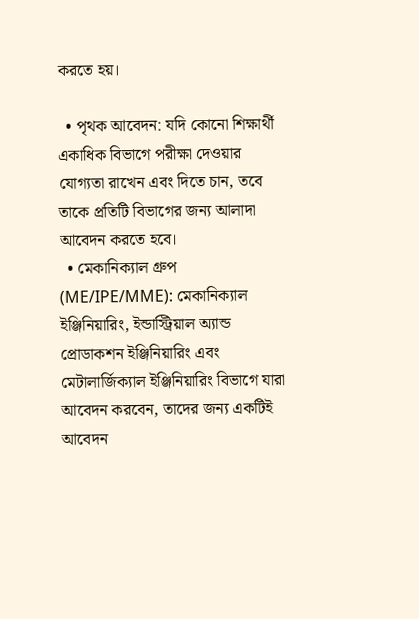করতে হয়।

  • পৃথক আবেদন: যদি কোনো শিক্ষার্থী একাধিক বিভাগে পরীক্ষা দেওয়ার যোগ্যতা রাখেন এবং দিতে চান, তবে তাকে প্রতিটি বিভাগের জন্য আলাদা আবেদন করতে হবে।
  • মেকানিক্যাল গ্রুপ (ME/IPE/MME): মেকানিক্যাল ইঞ্জিনিয়ারিং, ইন্ডাস্ট্রিয়াল অ্যান্ড প্রোডাকশন ইঞ্জিনিয়ারিং এবং মেটালার্জিক্যাল ইঞ্জিনিয়ারিং বিভাগে যারা আবেদন করবেন, তাদের জন্য একটিই আবেদন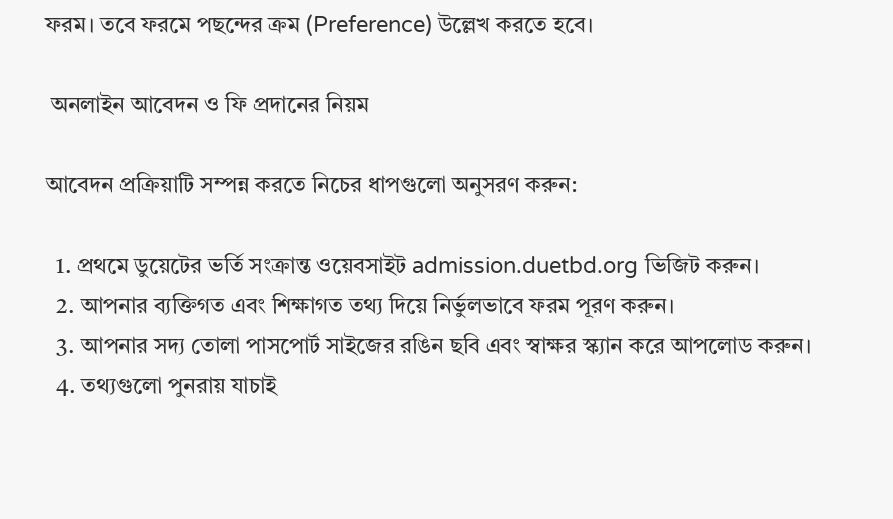ফরম। তবে ফরমে পছন্দের ক্রম (Preference) উল্লেখ করতে হবে।

 অনলাইন আবেদন ও ফি প্রদানের নিয়ম

আবেদন প্রক্রিয়াটি সম্পন্ন করতে নিচের ধাপগুলো অনুসরণ করুন:

  1. প্রথমে ডুয়েটের ভর্তি সংক্রান্ত ওয়েবসাইট admission.duetbd.org ভিজিট করুন।
  2. আপনার ব্যক্তিগত এবং শিক্ষাগত তথ্য দিয়ে নির্ভুলভাবে ফরম পূরণ করুন।
  3. আপনার সদ্য তোলা পাসপোর্ট সাইজের রঙিন ছবি এবং স্বাক্ষর স্ক্যান করে আপলোড করুন।
  4. তথ্যগুলো পুনরায় যাচাই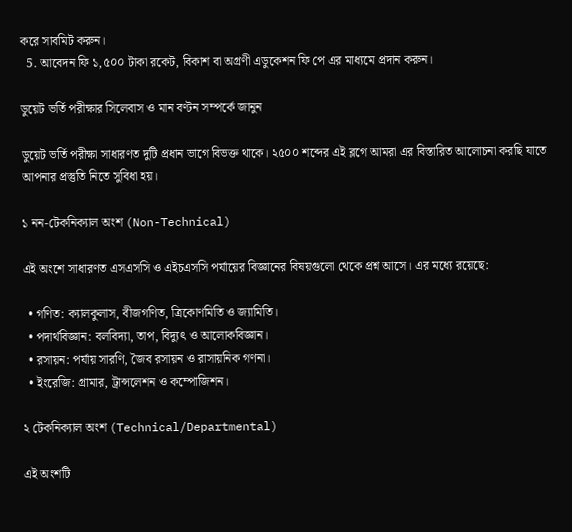করে সাবমিট করুন।
  5. আবেদন ফি ১,৫০০ টাকা রকেট, বিকাশ বা অগ্রণী এডুকেশন ফি পে এর মাধ্যমে প্রদান করুন।

ডুয়েট ভর্তি পরীক্ষার সিলেবাস ও মান বণ্টন সম্পর্কে জানুন

ডুয়েট ভর্তি পরীক্ষা সাধারণত দুটি প্রধান ভাগে বিভক্ত থাকে। ২৫০০ শব্দের এই ব্লগে আমরা এর বিস্তারিত আলোচনা করছি যাতে আপনার প্রস্তুতি নিতে সুবিধা হয়।

১ নন-টেকনিক্যাল অংশ (Non-Technical)

এই অংশে সাধারণত এসএসসি ও এইচএসসি পর্যায়ের বিজ্ঞানের বিষয়গুলো থেকে প্রশ্ন আসে। এর মধ্যে রয়েছে:

  • গণিত: ক্যালকুলাস, বীজগণিত, ত্রিকোণমিতি ও জ্যামিতি।
  • পদার্থবিজ্ঞান: বলবিদ্যা, তাপ, বিদ্যুৎ ও আলোকবিজ্ঞান।
  • রসায়ন: পর্যায় সারণি, জৈব রসায়ন ও রাসায়নিক গণনা।
  • ইংরেজি: গ্রামার, ট্রান্সলেশন ও কম্পোজিশন।

২ টেকনিক্যাল অংশ (Technical/Departmental)

এই অংশটি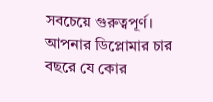সবচেয়ে গুরুত্বপূর্ণ। আপনার ডিপ্লোমার চার বছরে যে কোর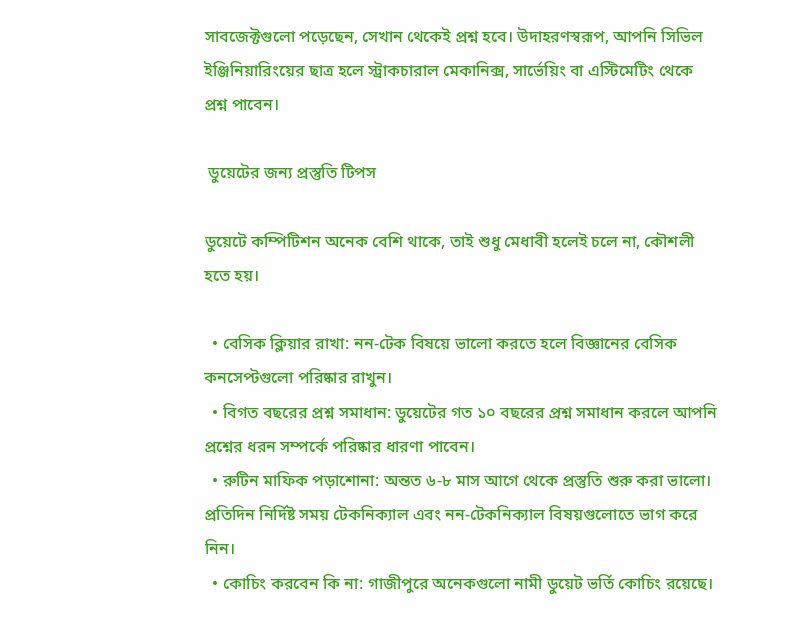সাবজেক্টগুলো পড়েছেন, সেখান থেকেই প্রশ্ন হবে। উদাহরণস্বরূপ, আপনি সিভিল ইঞ্জিনিয়ারিংয়ের ছাত্র হলে স্ট্রাকচারাল মেকানিক্স, সার্ভেয়িং বা এস্টিমেটিং থেকে প্রশ্ন পাবেন।

 ডুয়েটের জন্য প্রস্তুতি টিপস

ডুয়েটে কম্পিটিশন অনেক বেশি থাকে, তাই শুধু মেধাবী হলেই চলে না, কৌশলী হতে হয়।

  • বেসিক ক্লিয়ার রাখা: নন-টেক বিষয়ে ভালো করতে হলে বিজ্ঞানের বেসিক কনসেপ্টগুলো পরিষ্কার রাখুন।
  • বিগত বছরের প্রশ্ন সমাধান: ডুয়েটের গত ১০ বছরের প্রশ্ন সমাধান করলে আপনি প্রশ্নের ধরন সম্পর্কে পরিষ্কার ধারণা পাবেন।
  • রুটিন মাফিক পড়াশোনা: অন্তত ৬-৮ মাস আগে থেকে প্রস্তুতি শুরু করা ভালো। প্রতিদিন নির্দিষ্ট সময় টেকনিক্যাল এবং নন-টেকনিক্যাল বিষয়গুলোতে ভাগ করে নিন।
  • কোচিং করবেন কি না: গাজীপুরে অনেকগুলো নামী ডুয়েট ভর্তি কোচিং রয়েছে।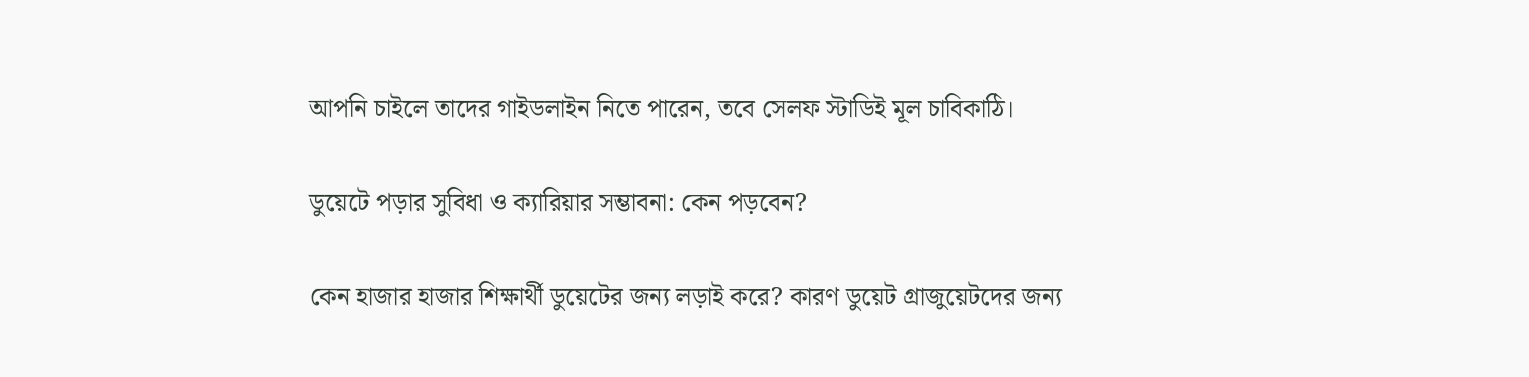আপনি চাইলে তাদের গাইডলাইন নিতে পারেন, তবে সেলফ স্টাডিই মূল চাবিকাঠি।

ডুয়েটে পড়ার সুবিধা ও ক্যারিয়ার সম্ভাবনা: কেন পড়বেন?

কেন হাজার হাজার শিক্ষার্থী ডুয়েটের জন্য লড়াই করে? কারণ ডুয়েট গ্রাজুয়েটদের জন্য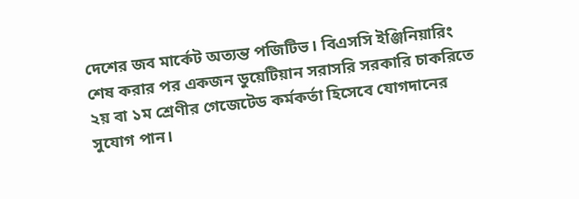দেশের জব মার্কেট অত্যন্ত পজিটিভ। বিএসসি ইঞ্জিনিয়ারিং শেষ করার পর একজন ডুয়েটিয়ান সরাসরি সরকারি চাকরিতে ২য় বা ১ম শ্রেণীর গেজেটেড কর্মকর্তা হিসেবে যোগদানের সুযোগ পান।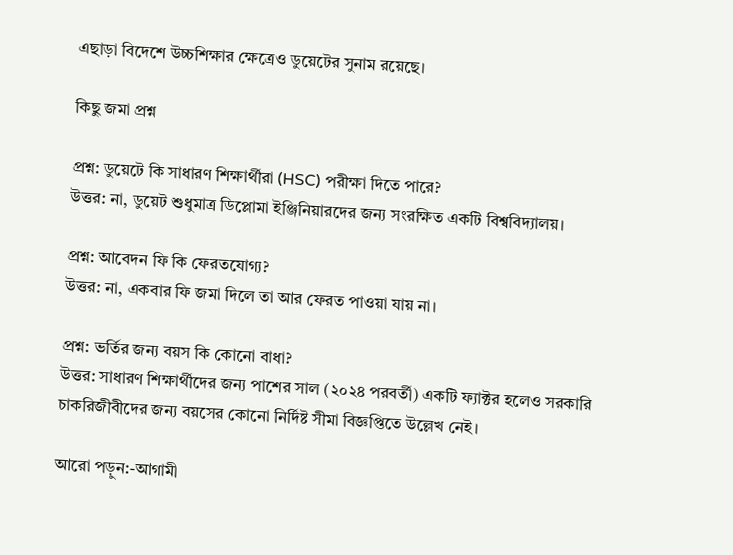এছাড়া বিদেশে উচ্চশিক্ষার ক্ষেত্রেও ডুয়েটের সুনাম রয়েছে।

কিছু জমা প্রশ্ন

প্রশ্ন: ডুয়েটে কি সাধারণ শিক্ষার্থীরা (HSC) পরীক্ষা দিতে পারে?
উত্তর: না, ডুয়েট শুধুমাত্র ডিপ্লোমা ইঞ্জিনিয়ারদের জন্য সংরক্ষিত একটি বিশ্ববিদ্যালয়।

প্রশ্ন: আবেদন ফি কি ফেরতযোগ্য?
উত্তর: না, একবার ফি জমা দিলে তা আর ফেরত পাওয়া যায় না।

প্রশ্ন: ভর্তির জন্য বয়স কি কোনো বাধা?
উত্তর: সাধারণ শিক্ষার্থীদের জন্য পাশের সাল (২০২৪ পরবর্তী) একটি ফ্যাক্টর হলেও সরকারি চাকরিজীবীদের জন্য বয়সের কোনো নির্দিষ্ট সীমা বিজ্ঞপ্তিতে উল্লেখ নেই।

আরো পড়ুন:-আগামী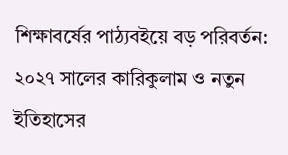শিক্ষাবর্ষের পাঠ্যবইয়ে বড় পরিবর্তন: ২০২৭ সালের কারিকুলাম ও নতুন ইতিহাসের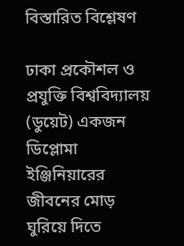বিস্তারিত বিশ্লেষণ

ঢাকা প্রকৌশল ও প্রযুক্তি বিশ্ববিদ্যালয় (ডুয়েট) একজন ডিপ্লোমা ইঞ্জিনিয়ারের জীবনের মোড় ঘুরিয়ে দিতে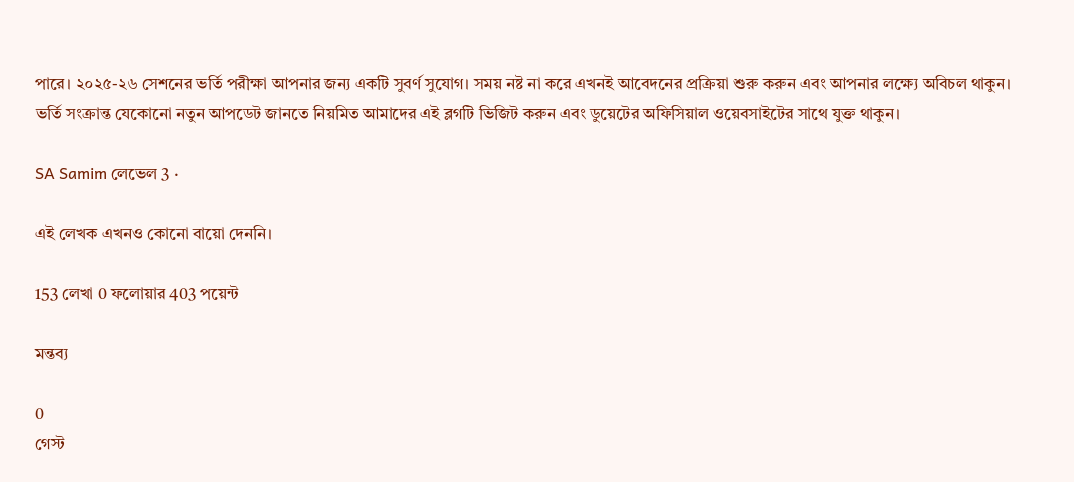পারে। ২০২৫-২৬ সেশনের ভর্তি পরীক্ষা আপনার জন্য একটি সুবর্ণ সুযোগ। সময় নষ্ট না করে এখনই আবেদনের প্রক্রিয়া শুরু করুন এবং আপনার লক্ষ্যে অবিচল থাকুন। ভর্তি সংক্রান্ত যেকোনো নতুন আপডেট জানতে নিয়মিত আমাদের এই ব্লগটি ভিজিট করুন এবং ডুয়েটের অফিসিয়াল ওয়েবসাইটের সাথে যুক্ত থাকুন।

SA Samim লেভেল 3 ·

এই লেখক এখনও কোনো বায়ো দেননি।

153 লেখা 0 ফলোয়ার 403 পয়েন্ট

মন্তব্য

0
গেস্ট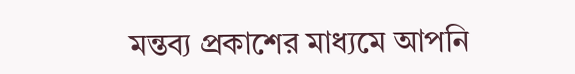মন্তব্য প্রকাশের মাধ্যমে আপনি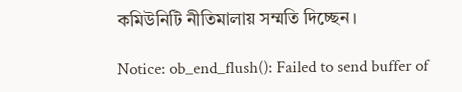কমিউনিটি নীতিমালায় সম্মতি দিচ্ছেন।

Notice: ob_end_flush(): Failed to send buffer of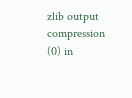zlib output compression (0) in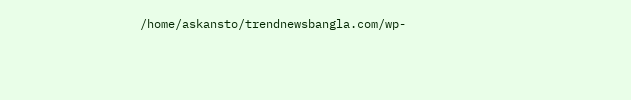/home/askansto/trendnewsbangla.com/wp-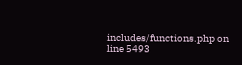includes/functions.php on line 5493